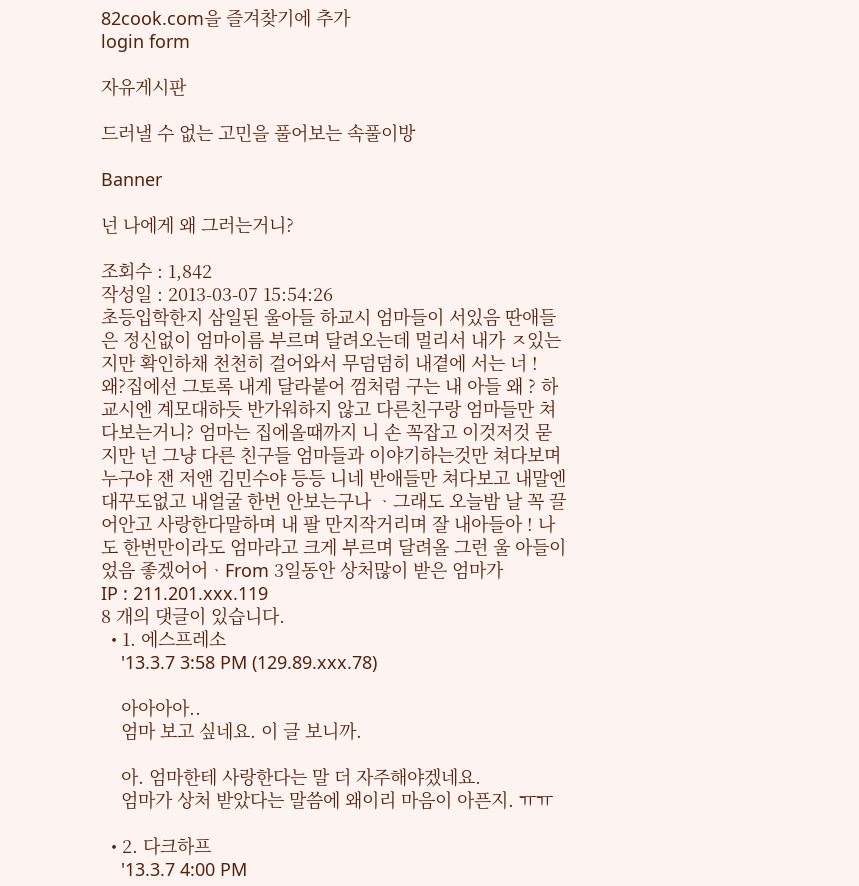82cook.com을 즐겨찾기에 추가
login form

자유게시판

드러낼 수 없는 고민을 풀어보는 속풀이방

Banner

넌 나에게 왜 그러는거니?

조회수 : 1,842
작성일 : 2013-03-07 15:54:26
초등입학한지 삼일된 울아들 하교시 엄마들이 서있음 딴애들은 정신없이 엄마이름 부르며 달려오는데 멀리서 내가 ㅈ있는지만 확인하채 천천히 걸어와서 무덤덤히 내곁에 서는 너 ! 왜?집에선 그토록 내게 달라붙어 껌처럼 구는 내 아들 왜 ? 하교시엔 계모대하듯 반가워하지 않고 다른친구랑 엄마들만 쳐다보는거니? 엄마는 집에올때까지 니 손 꼭잡고 이것저것 묻지만 넌 그냥 다른 친구들 엄마들과 이야기하는것만 쳐다보며 누구야 잰 저앤 김민수야 등등 니네 반애들만 쳐다보고 내말엔대꾸도없고 내얼굴 한번 안보는구나 ᆞ그래도 오늘밤 날 꼭 끌어안고 사랑한다말하며 내 팔 만지작거리며 잘 내아들아 ! 나도 한번만이라도 엄마라고 크게 부르며 달려올 그런 울 아들이었음 좋겠어어ᆞFrom 3일동안 상처많이 받은 엄마가
IP : 211.201.xxx.119
8 개의 댓글이 있습니다.
  • 1. 에스프레소
    '13.3.7 3:58 PM (129.89.xxx.78)

    아아아아..
    엄마 보고 싶네요. 이 글 보니까.

    아. 엄마한테 사랑한다는 말 더 자주해야겠네요.
    엄마가 상처 받았다는 말씀에 왜이리 마음이 아픈지. ㅠㅠ

  • 2. 다크하프
    '13.3.7 4:00 PM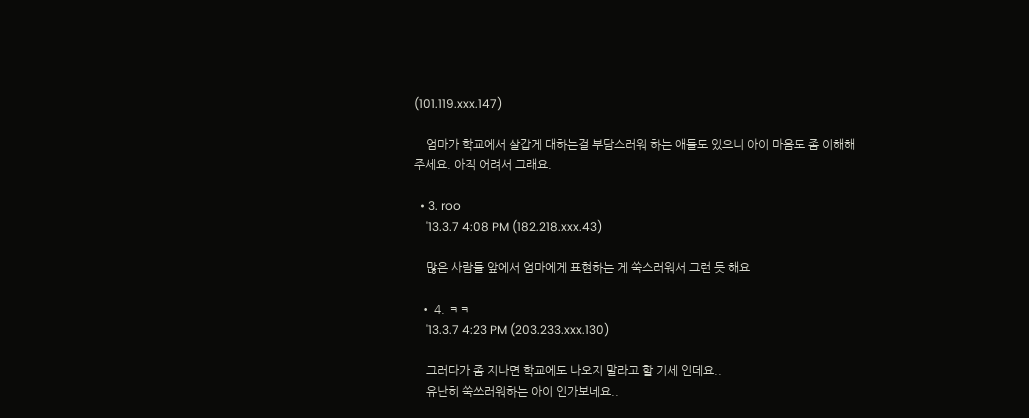(101.119.xxx.147)

    엄마가 학교에서 살갑게 대하는걸 부담스러워 하는 애들도 있으니 아이 마음도 좀 이해해 주세요. 아직 어려서 그래요.

  • 3. roo
    '13.3.7 4:08 PM (182.218.xxx.43)

    많은 사람들 앞에서 엄마에게 표현하는 게 쑥스러워서 그런 듯 해요

  • 4. ㅋㅋ
    '13.3.7 4:23 PM (203.233.xxx.130)

    그러다가 좀 지나면 학교에도 나오지 말라고 할 기세 인데요..
    유난히 쑥쓰러워하는 아이 인가보네요..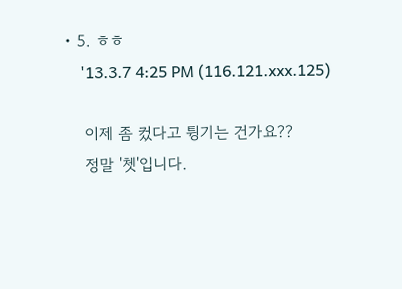• 5. ㅎㅎ
    '13.3.7 4:25 PM (116.121.xxx.125)

    이제 좀 컸다고 튕기는 건가요??
    정말 '쳇'입니다.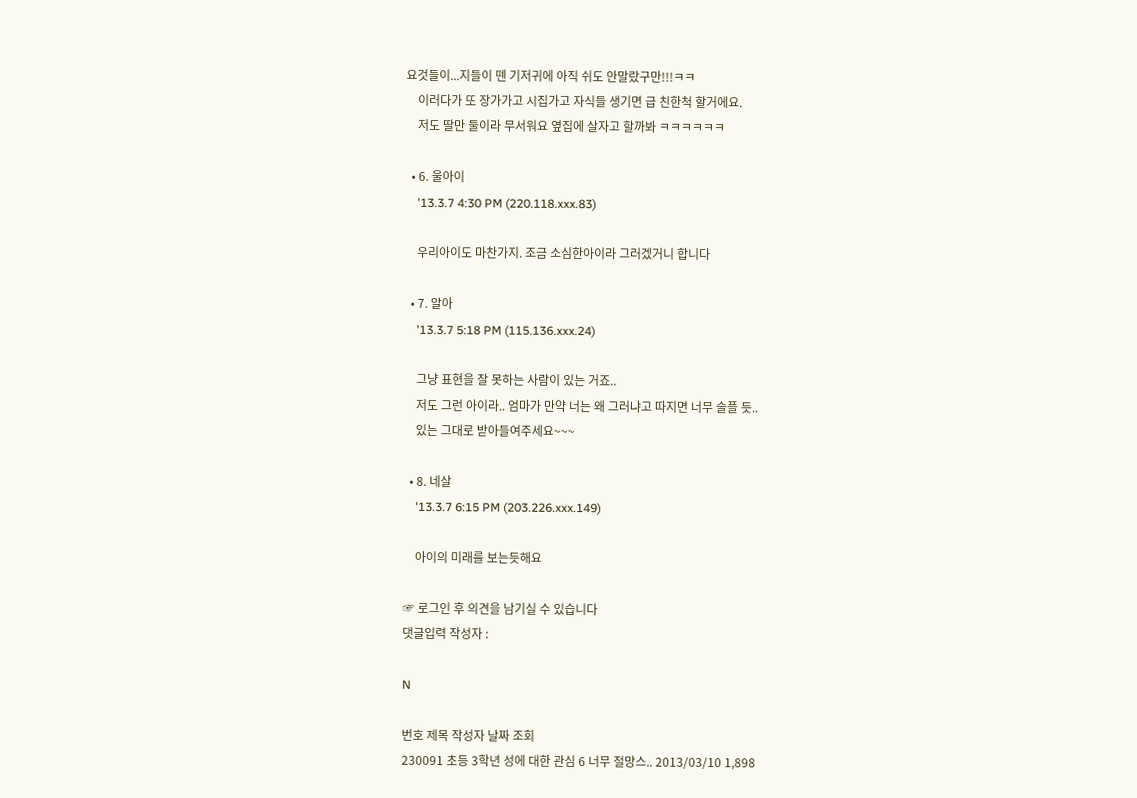요것들이...지들이 뗀 기저귀에 아직 쉬도 안말랐구만!!!ㅋㅋ
    이러다가 또 장가가고 시집가고 자식들 생기면 급 친한척 할거에요.
    저도 딸만 둘이라 무서워요 옆집에 살자고 할까봐 ㅋㅋㅋㅋㅋㅋ

  • 6. 울아이
    '13.3.7 4:30 PM (220.118.xxx.83)

    우리아이도 마찬가지. 조금 소심한아이라 그러겠거니 합니다

  • 7. 알아
    '13.3.7 5:18 PM (115.136.xxx.24)

    그냥 표현을 잘 못하는 사람이 있는 거죠..
    저도 그런 아이라.. 엄마가 만약 너는 왜 그러냐고 따지면 너무 슬플 듯..
    있는 그대로 받아들여주세요~~~

  • 8. 네살
    '13.3.7 6:15 PM (203.226.xxx.149)

    아이의 미래를 보는듯해요

☞ 로그인 후 의견을 남기실 수 있습니다
댓글입력 작성자 :

N

번호 제목 작성자 날짜 조회
230091 초등 3학년 성에 대한 관심 6 너무 절망스.. 2013/03/10 1,898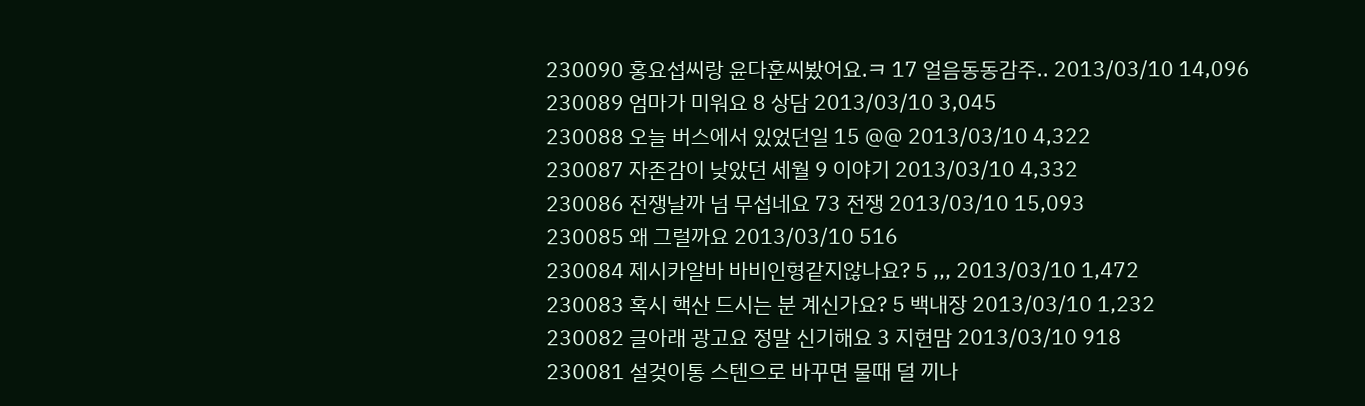230090 홍요섭씨랑 윤다훈씨봤어요.ㅋ 17 얼음동동감주.. 2013/03/10 14,096
230089 엄마가 미워요 8 상담 2013/03/10 3,045
230088 오늘 버스에서 있었던일 15 @@ 2013/03/10 4,322
230087 자존감이 낮았던 세월 9 이야기 2013/03/10 4,332
230086 전쟁날까 넘 무섭네요 73 전쟁 2013/03/10 15,093
230085 왜 그럴까요 2013/03/10 516
230084 제시카알바 바비인형같지않나요? 5 ,,, 2013/03/10 1,472
230083 혹시 핵산 드시는 분 계신가요? 5 백내장 2013/03/10 1,232
230082 글아래 광고요 정말 신기해요 3 지현맘 2013/03/10 918
230081 설겆이통 스텐으로 바꾸면 물때 덜 끼나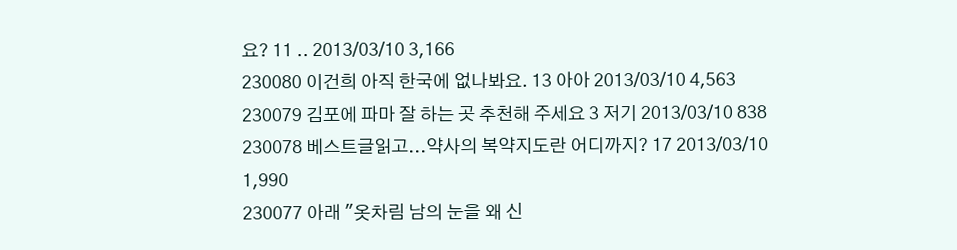요? 11 .. 2013/03/10 3,166
230080 이건희 아직 한국에 없나봐요. 13 아아 2013/03/10 4,563
230079 김포에 파마 잘 하는 곳 추천해 주세요 3 저기 2013/03/10 838
230078 베스트글읽고...약사의 복약지도란 어디까지? 17 2013/03/10 1,990
230077 아래 "옷차림 남의 눈을 왜 신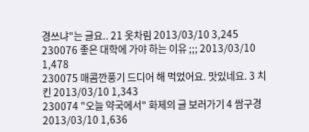경쓰냐"는 글요.. 21 옷차림 2013/03/10 3,245
230076 좋은 대학에 가야 하는 이유 ;;; 2013/03/10 1,478
230075 매콤깐풍기 드디어 해 먹었어요. 맛있네요. 3 치킨 2013/03/10 1,343
230074 "오늘 약국에서" 화제의 글 보러가기 4 쌈구경 2013/03/10 1,636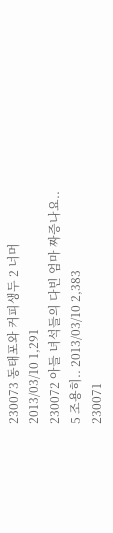230073 동태포와 커피생두 2 너머 2013/03/10 1,291
230072 아들 녀석들의 다빈 엄마 짜증나요.. 5 조용히.. 2013/03/10 2,383
230071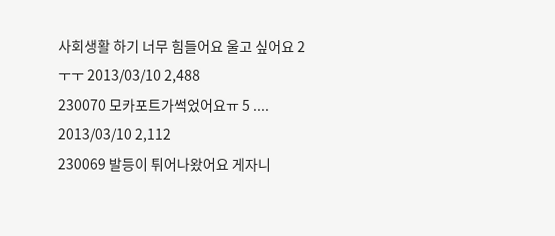사회생활 하기 너무 힘들어요 울고 싶어요 2 ㅜㅜ 2013/03/10 2,488
230070 모카포트가썩었어요ㅠ 5 .... 2013/03/10 2,112
230069 발등이 튀어나왔어요 게자니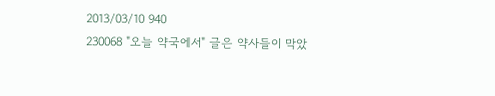2013/03/10 940
230068 "오늘 약국에서" 글은 약사들이 막았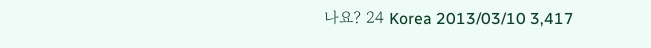나요? 24 Korea 2013/03/10 3,417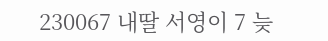230067 내딸 서영이 7 늦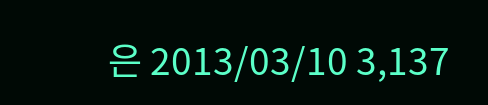은 2013/03/10 3,137